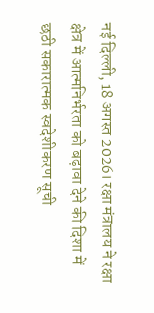नई दिल्ली, 18 अगस्त 2026। रक्षा मंत्रालय ने रक्षा क्षेत्र में आत्मनिर्भरता को बढ़ावा देने की दिशा में छठी सकारात्मक स्वदेशीकरण सूची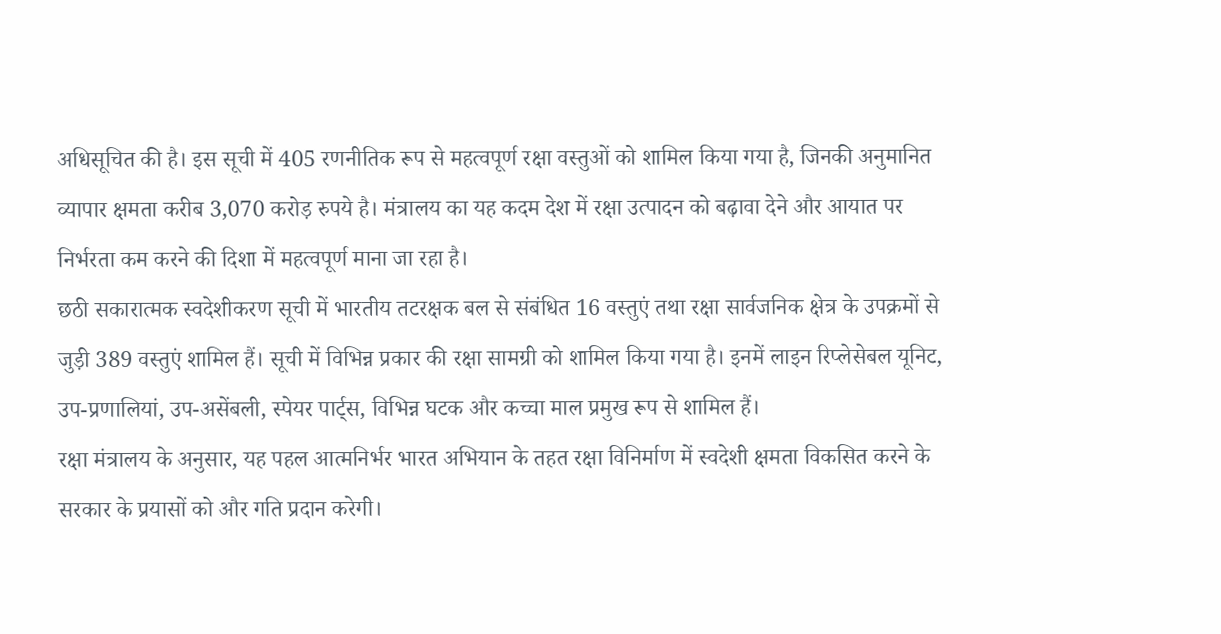अधिसूचित की है। इस सूची में 405 रणनीतिक रूप से महत्वपूर्ण रक्षा वस्तुओं को शामिल किया गया है, जिनकी अनुमानित व्यापार क्षमता करीब 3,070 करोड़ रुपये है। मंत्रालय का यह कदम देश में रक्षा उत्पादन को बढ़ावा देने और आयात पर निर्भरता कम करने की दिशा में महत्वपूर्ण माना जा रहा है।
छठी सकारात्मक स्वदेशीकरण सूची में भारतीय तटरक्षक बल से संबंधित 16 वस्तुएं तथा रक्षा सार्वजनिक क्षेत्र के उपक्रमों से जुड़ी 389 वस्तुएं शामिल हैं। सूची में विभिन्न प्रकार की रक्षा सामग्री को शामिल किया गया है। इनमें लाइन रिप्लेसेबल यूनिट, उप-प्रणालियां, उप-असेंबली, स्पेयर पार्ट्स, विभिन्न घटक और कच्चा माल प्रमुख रूप से शामिल हैं।
रक्षा मंत्रालय के अनुसार, यह पहल आत्मनिर्भर भारत अभियान के तहत रक्षा विनिर्माण में स्वदेशी क्षमता विकसित करने के सरकार के प्रयासों को और गति प्रदान करेगी।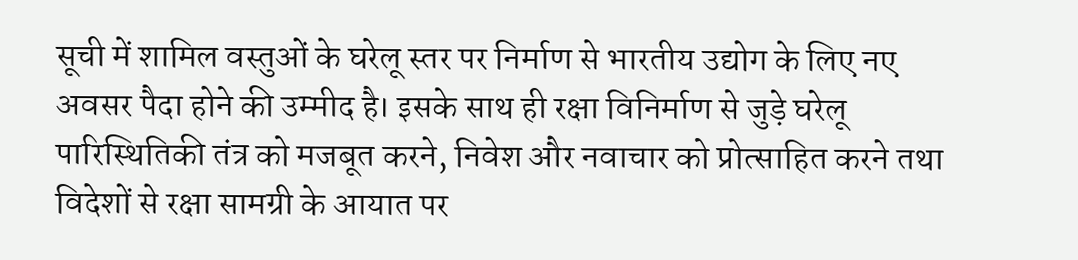सूची में शामिल वस्तुओं के घरेलू स्तर पर निर्माण से भारतीय उद्योग के लिए नए अवसर पैदा होने की उम्मीद है। इसके साथ ही रक्षा विनिर्माण से जुड़े घरेलू पारिस्थितिकी तंत्र को मजबूत करने, निवेश और नवाचार को प्रोत्साहित करने तथा विदेशों से रक्षा सामग्री के आयात पर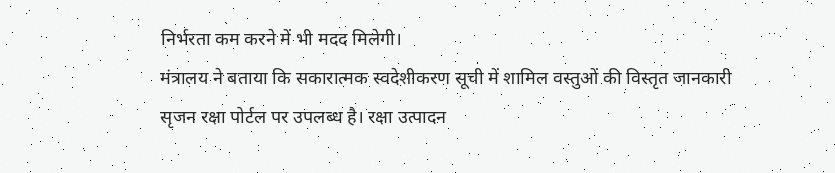निर्भरता कम करने में भी मदद मिलेगी।
मंत्रालय ने बताया कि सकारात्मक स्वदेशीकरण सूची में शामिल वस्तुओं की विस्तृत जानकारी सृजन रक्षा पोर्टल पर उपलब्ध है। रक्षा उत्पादन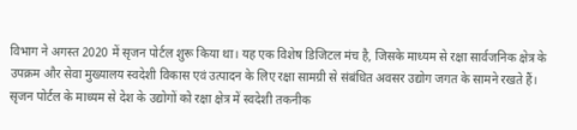विभाग ने अगस्त 2020 में सृजन पोर्टल शुरू किया था। यह एक विशेष डिजिटल मंच है, जिसके माध्यम से रक्षा सार्वजनिक क्षेत्र के उपक्रम और सेवा मुख्यालय स्वदेशी विकास एवं उत्पादन के लिए रक्षा सामग्री से संबंधित अवसर उद्योग जगत के सामने रखते हैं।
सृजन पोर्टल के माध्यम से देश के उद्योगों को रक्षा क्षेत्र में स्वदेशी तकनीक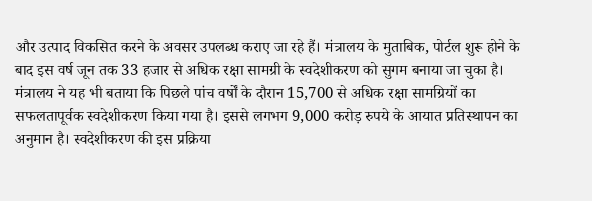और उत्पाद विकसित करने के अवसर उपलब्ध कराए जा रहे हैं। मंत्रालय के मुताबिक, पोर्टल शुरू होने के बाद इस वर्ष जून तक 33 हजार से अधिक रक्षा सामग्री के स्वदेशीकरण को सुगम बनाया जा चुका है।
मंत्रालय ने यह भी बताया कि पिछले पांच वर्षों के दौरान 15,700 से अधिक रक्षा सामग्रियों का सफलतापूर्वक स्वदेशीकरण किया गया है। इससे लगभग 9,000 करोड़ रुपये के आयात प्रतिस्थापन का अनुमान है। स्वदेशीकरण की इस प्रक्रिया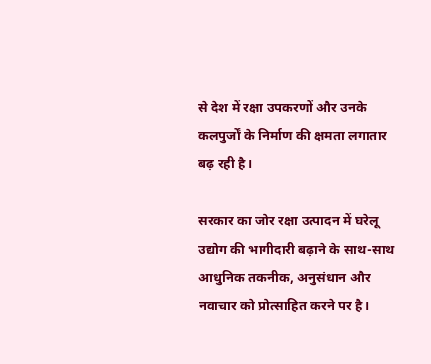से देश में रक्षा उपकरणों और उनके कलपुर्जों के निर्माण की क्षमता लगातार बढ़ रही है।

सरकार का जोर रक्षा उत्पादन में घरेलू उद्योग की भागीदारी बढ़ाने के साथ-साथ आधुनिक तकनीक, अनुसंधान और नवाचार को प्रोत्साहित करने पर है।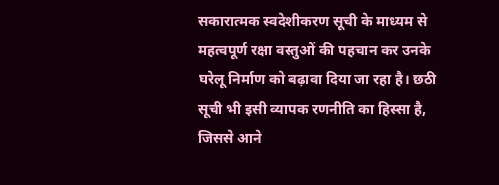सकारात्मक स्वदेशीकरण सूची के माध्यम से महत्वपूर्ण रक्षा वस्तुओं की पहचान कर उनके घरेलू निर्माण को बढ़ावा दिया जा रहा है। छठी सूची भी इसी व्यापक रणनीति का हिस्सा है, जिससे आने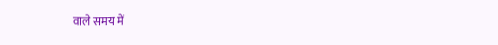वाले समय में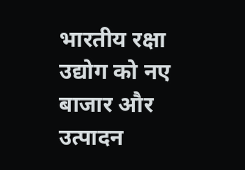भारतीय रक्षा उद्योग को नए बाजार और उत्पादन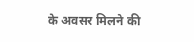के अवसर मिलने की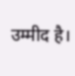उम्मीद है।